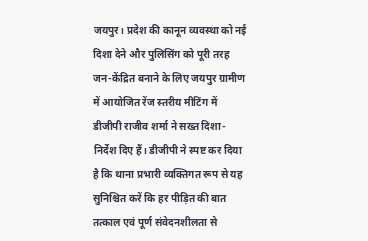जयपुर। प्रदेश की कानून व्यवस्था को नई दिशा देने और पुलिसिंग को पूरी तरह जन-केंद्रित बनाने के लिए जयपुर ग्रामीण में आयोजित रेंज स्तरीय मीटिंग में डीजीपी राजीव शर्मा ने सख्त दिशा-निर्देश दिए हैं। डीजीपी ने स्पष्ट कर दिया है कि थाना प्रभारी व्यक्तिगत रूप से यह सुनिश्चित करें कि हर पीड़ित की बात तत्काल एवं पूर्ण संवेदनशीलता से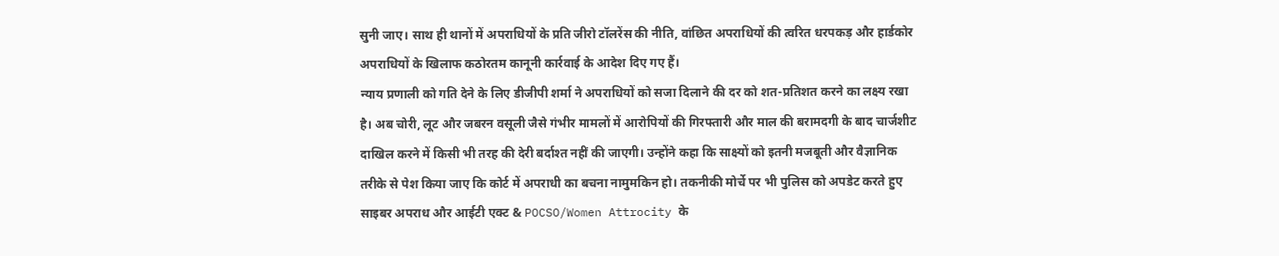सुनी जाए। साथ ही थानों में अपराधियों के प्रति जीरो टॉलरेंस की नीति, वांछित अपराधियों की त्वरित धरपकड़ और हार्डकोर अपराधियों के खिलाफ कठोरतम कानूनी कार्रवाई के आदेश दिए गए हैं।
न्याय प्रणाली को गति देने के लिए डीजीपी शर्मा ने अपराधियों को सजा दिलाने की दर को शत-प्रतिशत करने का लक्ष्य रखा है। अब चोरी, लूट और जबरन वसूली जैसे गंभीर मामलों में आरोपियों की गिरफ्तारी और माल की बरामदगी के बाद चार्जशीट दाखिल करने में किसी भी तरह की देरी बर्दाश्त नहीं की जाएगी। उन्होंने कहा कि साक्ष्यों को इतनी मजबूती और वैज्ञानिक तरीके से पेश किया जाए कि कोर्ट में अपराधी का बचना नामुमकिन हो। तकनीकी मोर्चे पर भी पुलिस को अपडेट करते हुए साइबर अपराध और आईटी एक्ट & POCSO/Women Attrocity के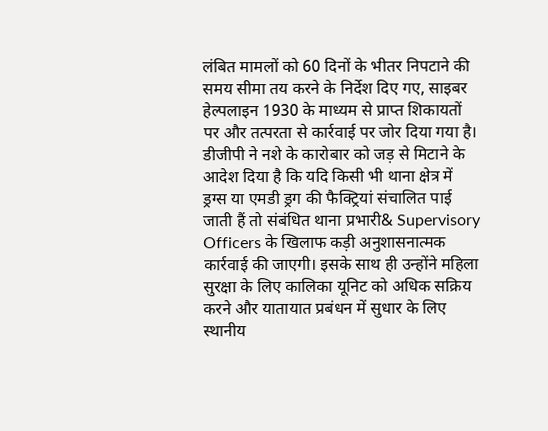लंबित मामलों को 60 दिनों के भीतर निपटाने की समय सीमा तय करने के निर्देश दिए गए, साइबर हेल्पलाइन 1930 के माध्यम से प्राप्त शिकायतों पर और तत्परता से कार्रवाई पर जोर दिया गया है।
डीजीपी ने नशे के कारोबार को जड़ से मिटाने के आदेश दिया है कि यदि किसी भी थाना क्षेत्र में ड्रग्स या एमडी ड्रग की फैक्ट्रियां संचालित पाई जाती हैं तो संबंधित थाना प्रभारी& Supervisory Officers के खिलाफ कड़ी अनुशासनात्मक कार्रवाई की जाएगी। इसके साथ ही उन्होंने महिला सुरक्षा के लिए कालिका यूनिट को अधिक सक्रिय करने और यातायात प्रबंधन में सुधार के लिए स्थानीय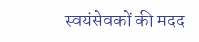स्वयंसेवकों की मदद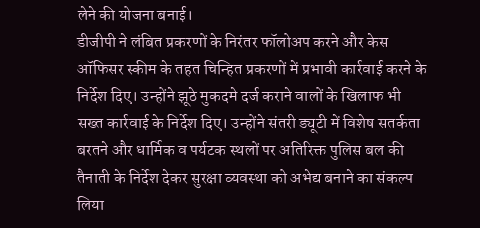लेने की योजना बनाई।
डीजीपी ने लंबित प्रकरणों के निरंतर फॉलोअप करने और केस ऑफिसर स्कीम के तहत चिन्हित प्रकरणों में प्रभावी कार्रवाई करने के निर्देश दिए। उन्होंने झूठे मुकदमे दर्ज कराने वालों के खिलाफ भी सख्त कार्रवाई के निर्देश दिए। उन्होंने संतरी ड्यूटी में विशेष सतर्कता बरतने और धार्मिक व पर्यटक स्थलों पर अतिरिक्त पुलिस बल की तैनाती के निर्देश देकर सुरक्षा व्यवस्था को अभेद्य बनाने का संकल्प लिया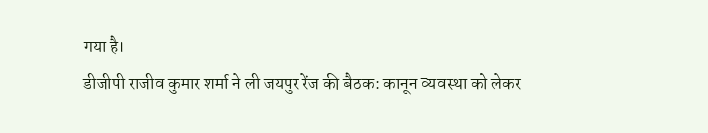गया है।
डीजीपी राजीव कुमार शर्मा ने ली जयपुर रेंज की बैठक: कानून व्यवस्था को लेकर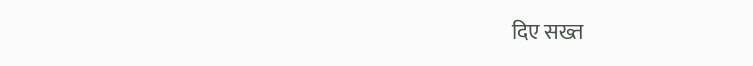दिए सख्त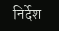निर्देश